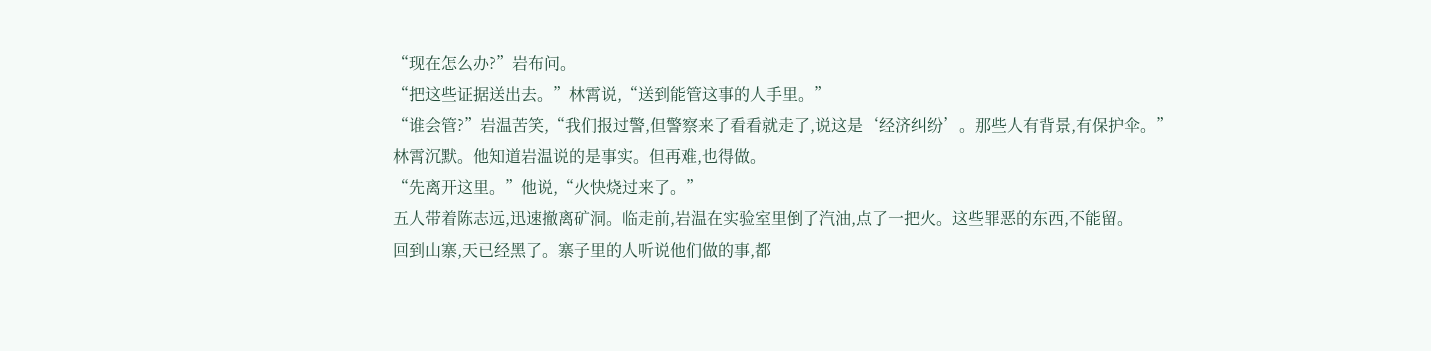“现在怎么办?”岩布问。
“把这些证据送出去。”林霄说,“送到能管这事的人手里。”
“谁会管?”岩温苦笑,“我们报过警,但警察来了看看就走了,说这是‘经济纠纷’。那些人有背景,有保护伞。”
林霄沉默。他知道岩温说的是事实。但再难,也得做。
“先离开这里。”他说,“火快烧过来了。”
五人带着陈志远,迅速撤离矿洞。临走前,岩温在实验室里倒了汽油,点了一把火。这些罪恶的东西,不能留。
回到山寨,天已经黑了。寨子里的人听说他们做的事,都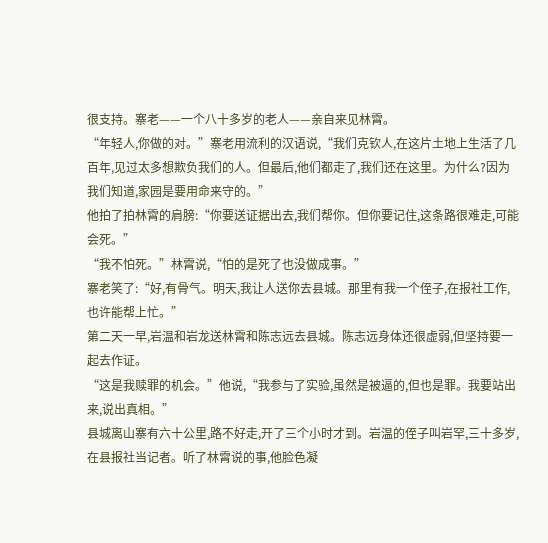很支持。寨老——一个八十多岁的老人——亲自来见林霄。
“年轻人,你做的对。”寨老用流利的汉语说,“我们克钦人,在这片土地上生活了几百年,见过太多想欺负我们的人。但最后,他们都走了,我们还在这里。为什么?因为我们知道,家园是要用命来守的。”
他拍了拍林霄的肩膀:“你要送证据出去,我们帮你。但你要记住,这条路很难走,可能会死。”
“我不怕死。”林霄说,“怕的是死了也没做成事。”
寨老笑了:“好,有骨气。明天,我让人送你去县城。那里有我一个侄子,在报社工作,也许能帮上忙。”
第二天一早,岩温和岩龙送林霄和陈志远去县城。陈志远身体还很虚弱,但坚持要一起去作证。
“这是我赎罪的机会。”他说,“我参与了实验,虽然是被逼的,但也是罪。我要站出来,说出真相。”
县城离山寨有六十公里,路不好走,开了三个小时才到。岩温的侄子叫岩罕,三十多岁,在县报社当记者。听了林霄说的事,他脸色凝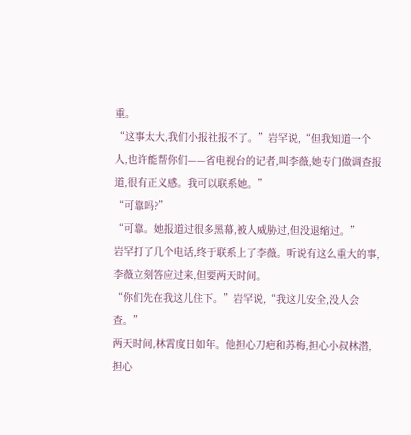重。
“这事太大,我们小报社报不了。”岩罕说,“但我知道一个人,也许能帮你们——省电视台的记者,叫李薇,她专门做调查报道,很有正义感。我可以联系她。”
“可靠吗?”
“可靠。她报道过很多黑幕,被人威胁过,但没退缩过。”
岩罕打了几个电话,终于联系上了李薇。听说有这么重大的事,李薇立刻答应过来,但要两天时间。
“你们先在我这儿住下。”岩罕说,“我这儿安全,没人会查。”
两天时间,林霄度日如年。他担心刀疤和苏梅,担心小叔林潜,担心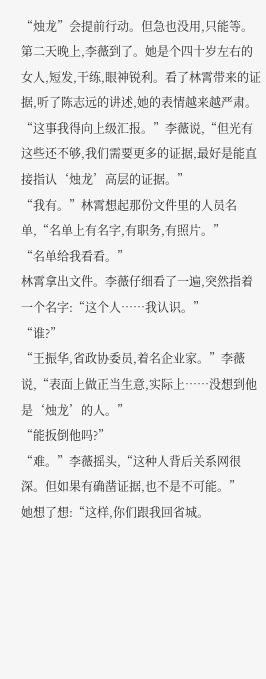“烛龙”会提前行动。但急也没用,只能等。
第二天晚上,李薇到了。她是个四十岁左右的女人,短发,干练,眼神锐利。看了林霄带来的证据,听了陈志远的讲述,她的表情越来越严肃。
“这事我得向上级汇报。”李薇说,“但光有这些还不够,我们需要更多的证据,最好是能直接指认‘烛龙’高层的证据。”
“我有。”林霄想起那份文件里的人员名单,“名单上有名字,有职务,有照片。”
“名单给我看看。”
林霄拿出文件。李薇仔细看了一遍,突然指着一个名字:“这个人……我认识。”
“谁?”
“王振华,省政协委员,着名企业家。”李薇说,“表面上做正当生意,实际上……没想到他是‘烛龙’的人。”
“能扳倒他吗?”
“难。”李薇摇头,“这种人背后关系网很深。但如果有确凿证据,也不是不可能。”
她想了想:“这样,你们跟我回省城。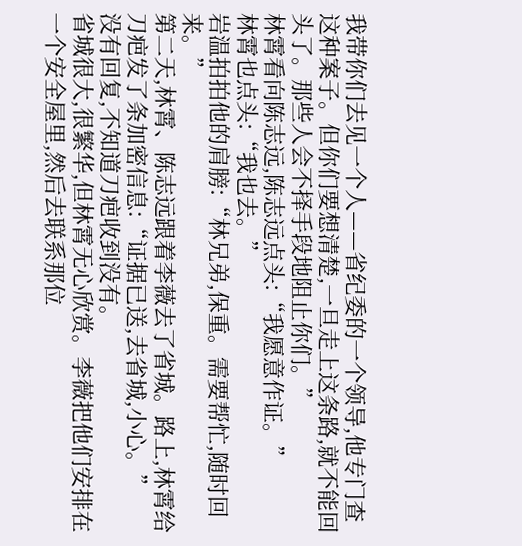我带你们去见一个人——省纪委的一个领导,他专门查这种案子。但你们要想清楚,一旦走上这条路,就不能回头了。那些人会不择手段地阻止你们。”
林霄看向陈志远,陈志远点头:“我愿意作证。”
林霄也点头:“我也去。”
岩温拍拍他的肩膀:“林兄弟,保重。需要帮忙,随时回来。”
第二天,林霄、陈志远跟着李薇去了省城。路上,林霄给刀疤发了条加密信息:“证据已送,去省城,小心。”
没有回复,不知道刀疤收到没有。
省城很大,很繁华,但林霄无心欣赏。李薇把他们安排在一个安全屋里,然后去联系那位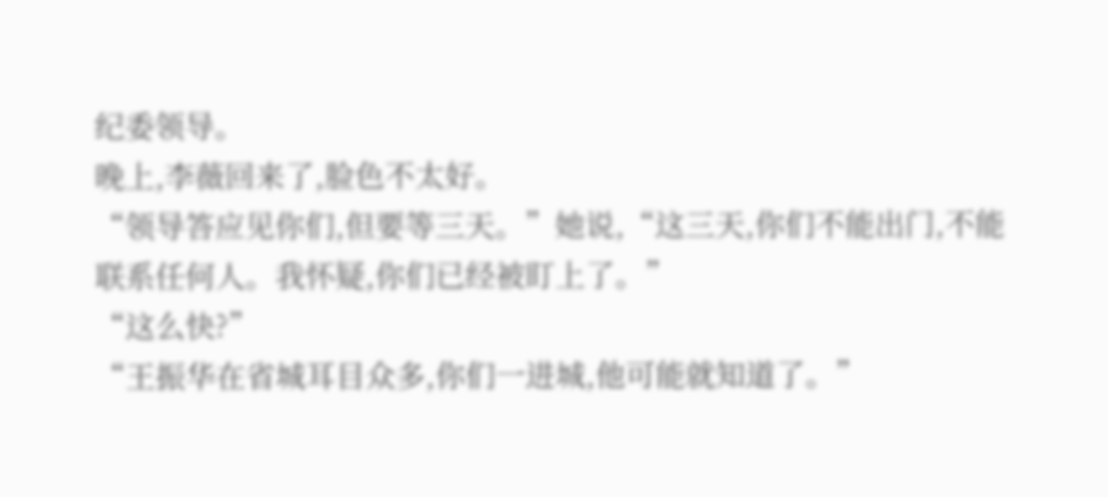纪委领导。
晚上,李薇回来了,脸色不太好。
“领导答应见你们,但要等三天。”她说,“这三天,你们不能出门,不能联系任何人。我怀疑,你们已经被盯上了。”
“这么快?”
“王振华在省城耳目众多,你们一进城,他可能就知道了。”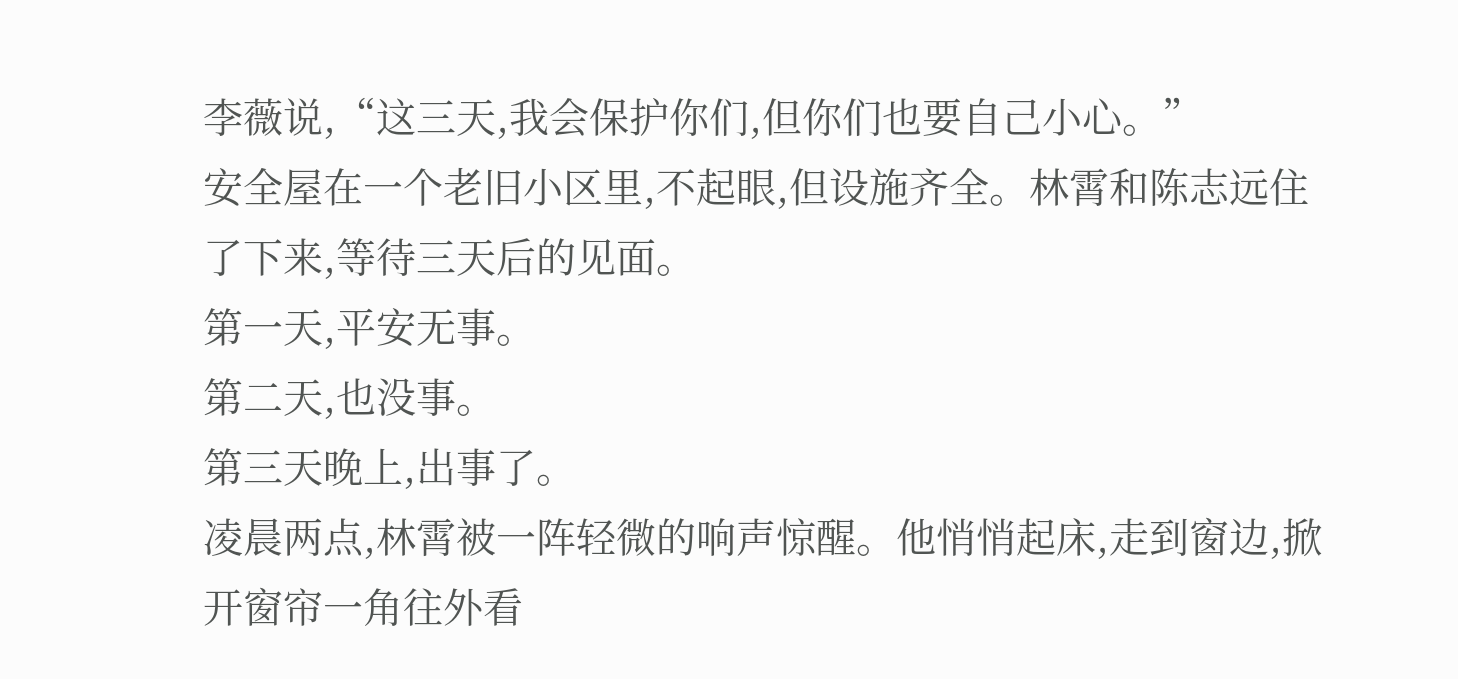李薇说,“这三天,我会保护你们,但你们也要自己小心。”
安全屋在一个老旧小区里,不起眼,但设施齐全。林霄和陈志远住了下来,等待三天后的见面。
第一天,平安无事。
第二天,也没事。
第三天晚上,出事了。
凌晨两点,林霄被一阵轻微的响声惊醒。他悄悄起床,走到窗边,掀开窗帘一角往外看